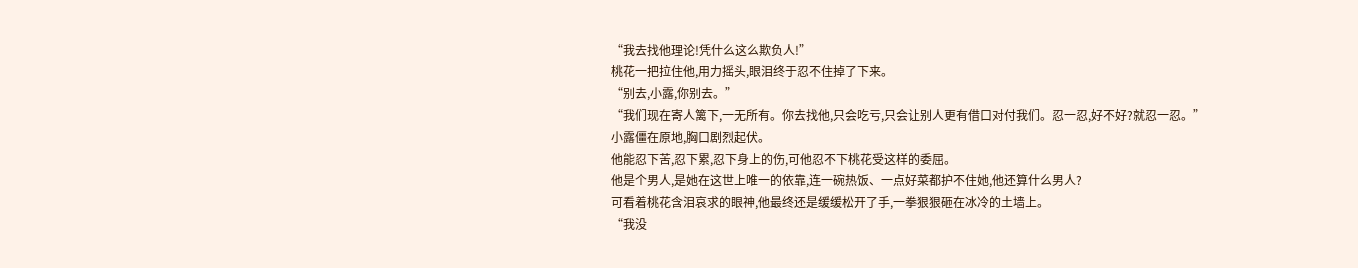“我去找他理论!凭什么这么欺负人!”
桃花一把拉住他,用力摇头,眼泪终于忍不住掉了下来。
“别去,小露,你别去。”
“我们现在寄人篱下,一无所有。你去找他,只会吃亏,只会让别人更有借口对付我们。忍一忍,好不好?就忍一忍。”
小露僵在原地,胸口剧烈起伏。
他能忍下苦,忍下累,忍下身上的伤,可他忍不下桃花受这样的委屈。
他是个男人,是她在这世上唯一的依靠,连一碗热饭、一点好菜都护不住她,他还算什么男人?
可看着桃花含泪哀求的眼神,他最终还是缓缓松开了手,一拳狠狠砸在冰冷的土墙上。
“我没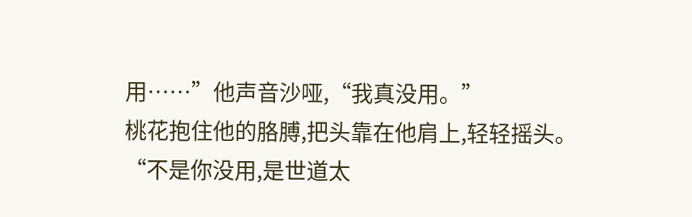用……”他声音沙哑,“我真没用。”
桃花抱住他的胳膊,把头靠在他肩上,轻轻摇头。
“不是你没用,是世道太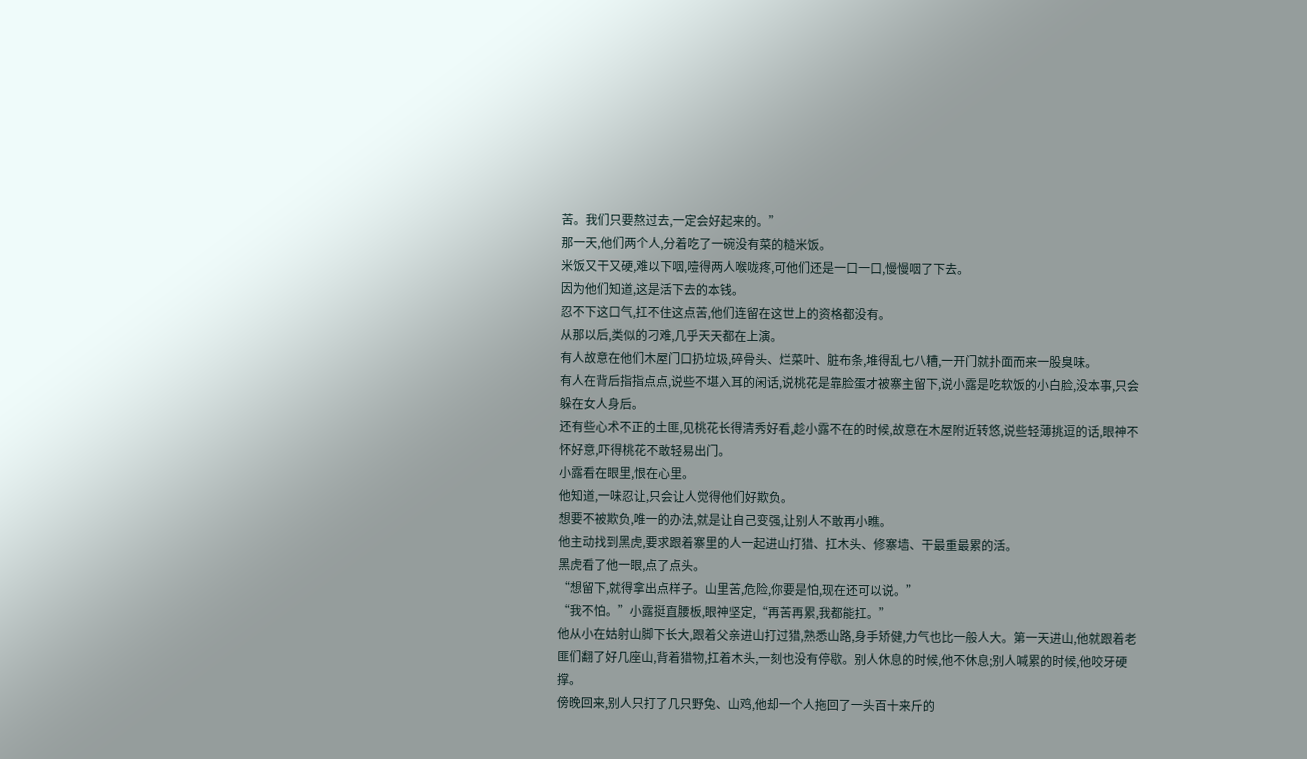苦。我们只要熬过去,一定会好起来的。”
那一天,他们两个人,分着吃了一碗没有菜的糙米饭。
米饭又干又硬,难以下咽,噎得两人喉咙疼,可他们还是一口一口,慢慢咽了下去。
因为他们知道,这是活下去的本钱。
忍不下这口气,扛不住这点苦,他们连留在这世上的资格都没有。
从那以后,类似的刁难,几乎天天都在上演。
有人故意在他们木屋门口扔垃圾,碎骨头、烂菜叶、脏布条,堆得乱七八糟,一开门就扑面而来一股臭味。
有人在背后指指点点,说些不堪入耳的闲话,说桃花是靠脸蛋才被寨主留下,说小露是吃软饭的小白脸,没本事,只会躲在女人身后。
还有些心术不正的土匪,见桃花长得清秀好看,趁小露不在的时候,故意在木屋附近转悠,说些轻薄挑逗的话,眼神不怀好意,吓得桃花不敢轻易出门。
小露看在眼里,恨在心里。
他知道,一味忍让,只会让人觉得他们好欺负。
想要不被欺负,唯一的办法,就是让自己变强,让别人不敢再小瞧。
他主动找到黑虎,要求跟着寨里的人一起进山打猎、扛木头、修寨墙、干最重最累的活。
黑虎看了他一眼,点了点头。
“想留下,就得拿出点样子。山里苦,危险,你要是怕,现在还可以说。”
“我不怕。”小露挺直腰板,眼神坚定,“再苦再累,我都能扛。”
他从小在姑射山脚下长大,跟着父亲进山打过猎,熟悉山路,身手矫健,力气也比一般人大。第一天进山,他就跟着老匪们翻了好几座山,背着猎物,扛着木头,一刻也没有停歇。别人休息的时候,他不休息;别人喊累的时候,他咬牙硬撑。
傍晚回来,别人只打了几只野兔、山鸡,他却一个人拖回了一头百十来斤的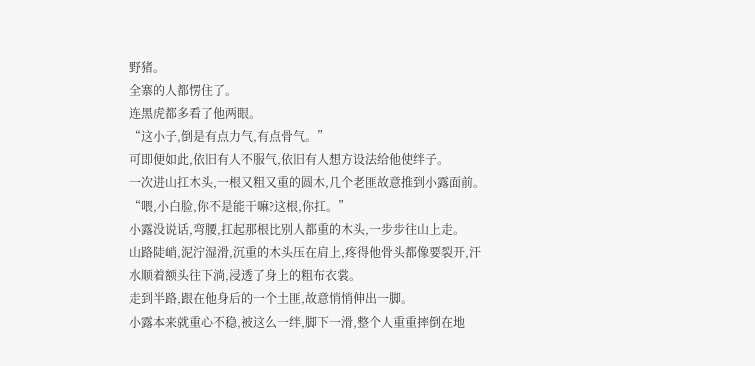野猪。
全寨的人都愣住了。
连黑虎都多看了他两眼。
“这小子,倒是有点力气,有点骨气。”
可即便如此,依旧有人不服气,依旧有人想方设法给他使绊子。
一次进山扛木头,一根又粗又重的圆木,几个老匪故意推到小露面前。
“喂,小白脸,你不是能干嘛?这根,你扛。”
小露没说话,弯腰,扛起那根比别人都重的木头,一步步往山上走。
山路陡峭,泥泞湿滑,沉重的木头压在肩上,疼得他骨头都像要裂开,汗水顺着额头往下淌,浸透了身上的粗布衣裳。
走到半路,跟在他身后的一个土匪,故意悄悄伸出一脚。
小露本来就重心不稳,被这么一绊,脚下一滑,整个人重重摔倒在地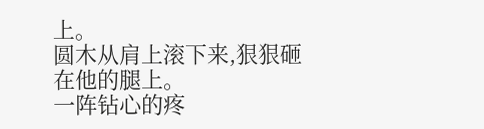上。
圆木从肩上滚下来,狠狠砸在他的腿上。
一阵钻心的疼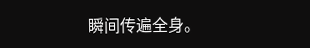瞬间传遍全身。